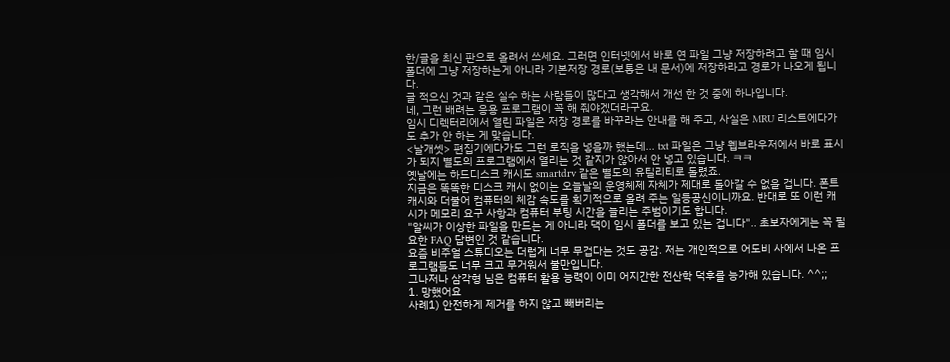한/글을 최신 판으로 올려서 쓰세요. 그러면 인터넷에서 바로 연 파일 그냥 저장하려고 할 때 임시폴더에 그냥 저장하는게 아니라 기본저장 경로(보통은 내 문서)에 저장하라고 경로가 나오게 됩니다.
글 적으신 것과 같은 실수 하는 사람들이 많다고 생각해서 개선 한 것 중에 하나입니다.
네, 그런 배려는 응용 프로그램이 꼭 해 줘야겠더라구요.
임시 디렉터리에서 열린 파일은 저장 경로를 바꾸라는 안내를 해 주고, 사실은 MRU 리스트에다가도 추가 안 하는 게 맞습니다.
<날개셋> 편집기에다가도 그런 로직을 넣을까 했는데... txt 파일은 그냥 웹브라우저에서 바로 표시가 되지 별도의 프로그램에서 열리는 것 같지가 않아서 안 넣고 있습니다. ㅋㅋ
옛날에는 하드디스크 캐시도 smartdrv 같은 별도의 유틸리티로 돌렸죠.
지금은 똑똑한 디스크 캐시 없이는 오늘날의 운영체제 자체가 제대로 돌아갈 수 없을 겁니다. 폰트 캐시와 더불어 컴퓨터의 체감 속도를 획기적으로 올려 주는 일등공신이니까요. 반대로 또 이런 캐시가 메모리 요구 사항과 컴퓨터 부팅 시간을 늘리는 주범이기도 합니다.
"알씨가 이상한 파일을 만드는 게 아니라 댁이 임시 폴더를 보고 있는 겁니다".. 초보자에게는 꼭 필요한 FAQ 답변인 것 같습니다.
요즘 비주얼 스튜디오는 더럽게 너무 무겁다는 것도 공감. 저는 개인적으로 어도비 사에서 나온 프로그램들도 너무 크고 무거워서 불만입니다.
그나저나 삼각형 님은 컴퓨터 활용 능력이 이미 어지간한 전산학 덕후를 능가해 있습니다. ^^;;
1. 망했어요
사례1) 안전하게 제거를 하지 않고 빼버리는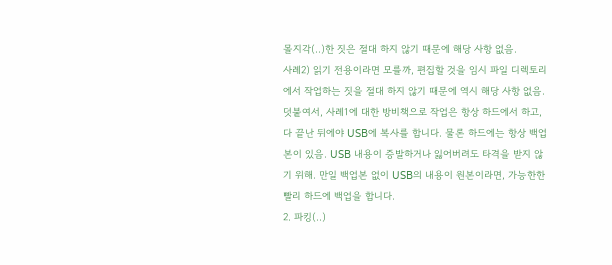몰지각(..)한 짓은 절대 하지 않기 때문에 해당 사항 없음.
사례2) 읽기 전용이라면 모를까, 편집할 것을 임시 파일 디렉토리에서 작업하는 짓을 절대 하지 않기 때문에 역시 해당 사항 없음.
덧붙여서, 사례1에 대한 방비책으로 작업은 항상 하드에서 하고, 다 끝난 뒤에야 USB에 복사를 합니다. 물론 하드에는 항상 백업본이 있음. USB 내용이 증발하거나 잃어버려도 타격을 받지 않기 위해. 만일 백업본 없이 USB의 내용이 원본이라면, 가능한한 빨리 하드에 백업을 합니다.
2. 파킹(..)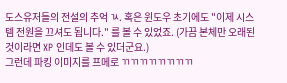도스유저들의 전설의 추억 ㄳ. 혹은 윈도우 초기에도 "이제 시스템 전원을 끄셔도 됩니다." 를 볼 수 있었죠. (가끔 본체만 오래된 것이라면 XP 인데도 볼 수 있더군요.)
그런데 파킹 이미지를 프메로 ㄲㄲㄲㄲㄲㄲㄲㄲ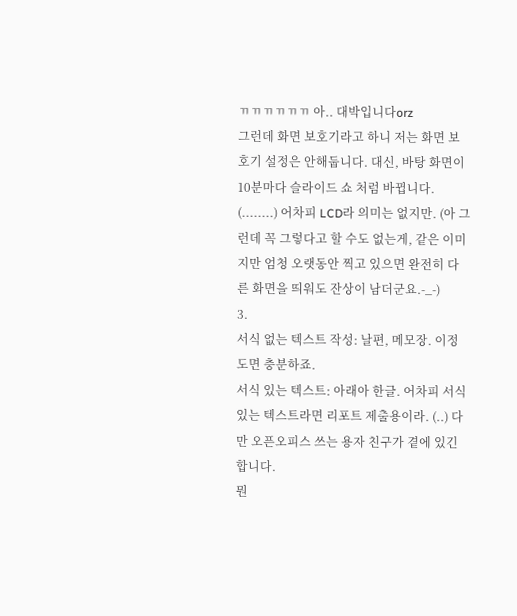ㄲㄲㄲㄲㄲㄲ 아.. 대박입니다orz
그런데 화면 보호기라고 하니 저는 화면 보호기 설정은 안해둡니다. 대신, 바탕 화면이 10분마다 슬라이드 쇼 처럼 바뀝니다. (........) 어차피 LCD라 의미는 없지만. (아 그런데 꼭 그렇다고 할 수도 없는게, 같은 이미지만 엄청 오랫동안 찍고 있으면 완전히 다른 화면을 띄워도 잔상이 남더군요.-_-)
3.
서식 없는 텍스트 작성: 날편, 메모장. 이정도면 충분하죠.
서식 있는 텍스트: 아래아 한글. 어차피 서식 있는 텍스트라면 리포트 제출용이라. (..) 다만 오픈오피스 쓰는 용자 친구가 곁에 있긴 합니다.
뭔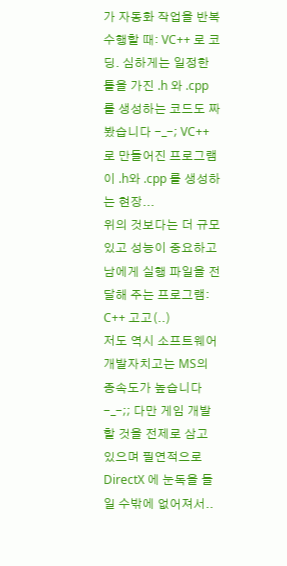가 자동화 작업을 반복 수행할 때: VC++ 로 코딩. 심하게는 일정한 틀을 가진 .h 와 .cpp 를 생성하는 코드도 짜 봤습니다 -_-; VC++로 만들어진 프로그램이 .h와 .cpp 를 생성하는 현장...
위의 것보다는 더 규모 있고 성능이 중요하고 남에게 실행 파일을 전달해 주는 프로그램: C++ 고고(..)
저도 역시 소프트웨어 개발자치고는 MS의 종속도가 높습니다-_-;; 다만 게임 개발할 것을 전제로 삼고 있으며 필연적으로 DirectX 에 눈독을 들일 수밖에 없어져서..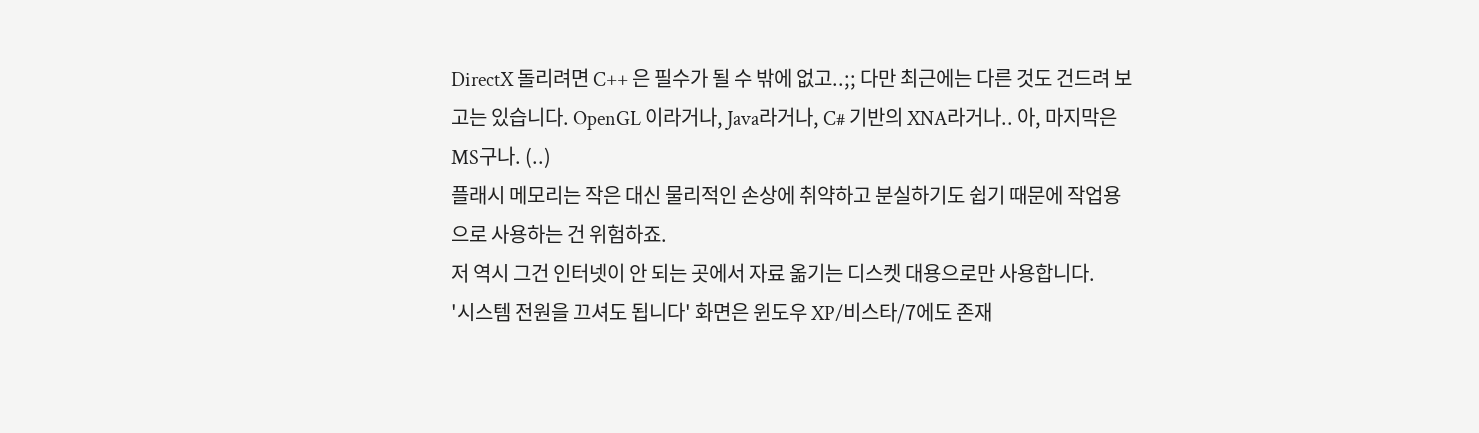DirectX 돌리려면 C++ 은 필수가 될 수 밖에 없고..;; 다만 최근에는 다른 것도 건드려 보고는 있습니다. OpenGL 이라거나, Java라거나, C# 기반의 XNA라거나.. 아, 마지막은 MS구나. (..)
플래시 메모리는 작은 대신 물리적인 손상에 취약하고 분실하기도 쉽기 때문에 작업용으로 사용하는 건 위험하죠.
저 역시 그건 인터넷이 안 되는 곳에서 자료 옮기는 디스켓 대용으로만 사용합니다.
'시스템 전원을 끄셔도 됩니다' 화면은 윈도우 XP/비스타/7에도 존재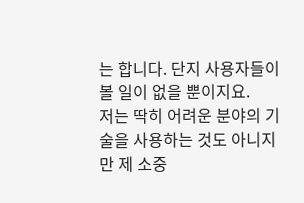는 합니다. 단지 사용자들이 볼 일이 없을 뿐이지요.
저는 딱히 어려운 분야의 기술을 사용하는 것도 아니지만 제 소중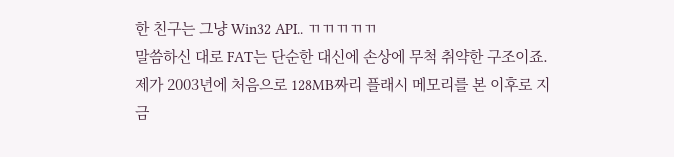한 친구는 그냥 Win32 API.. ㄲㄲㄲㄲㄲ
말씀하신 대로 FAT는 단순한 대신에 손상에 무척 취약한 구조이죠.
제가 2003년에 처음으로 128MB짜리 플래시 메모리를 본 이후로 지금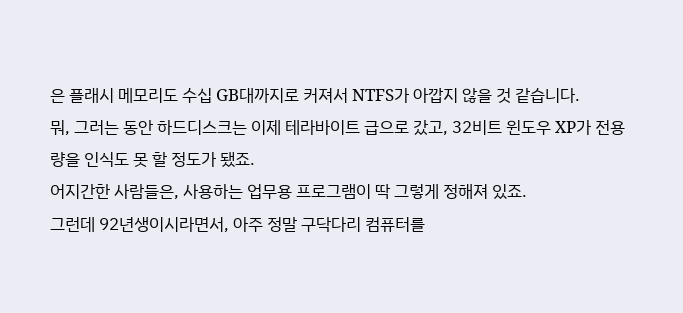은 플래시 메모리도 수십 GB대까지로 커져서 NTFS가 아깝지 않을 것 같습니다.
뭐, 그러는 동안 하드디스크는 이제 테라바이트 급으로 갔고, 32비트 윈도우 XP가 전용량을 인식도 못 할 정도가 됐죠.
어지간한 사람들은, 사용하는 업무용 프로그램이 딱 그렇게 정해져 있죠.
그런데 92년생이시라면서, 아주 정말 구닥다리 컴퓨터를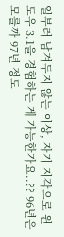일부러 남겨두지 않는 이상, 자기 지각으로 윈도우 3.1을 경험하는 게 가능한가요..?? 96년은 모를까 97년 정도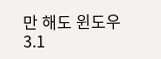만 해도 윈도우 3.1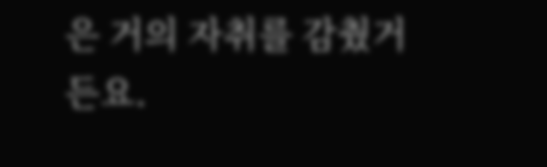은 거의 자취를 감췄거든요.